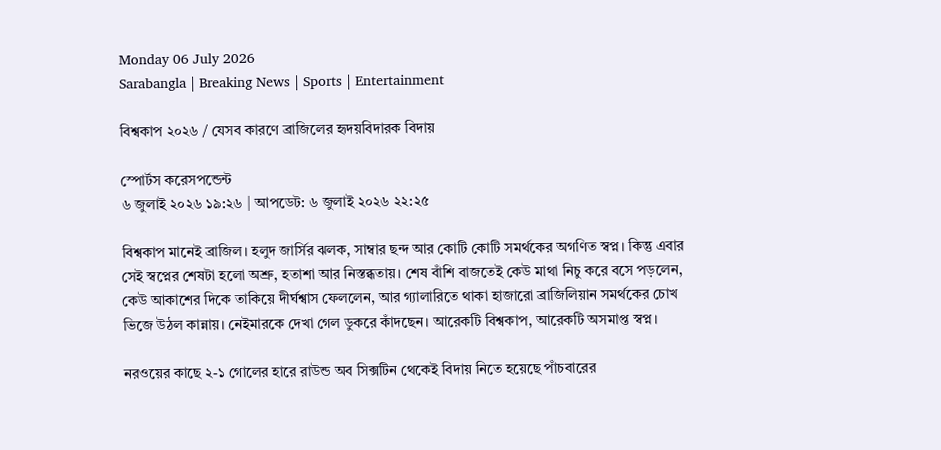Monday 06 July 2026
Sarabangla | Breaking News | Sports | Entertainment

বিশ্বকাপ ২০২৬ / যেসব কারণে ব্রাজিলের হৃদয়বিদারক বিদায়

স্পোর্টস করেসপন্ডেন্ট
৬ জুলাই ২০২৬ ১৯:২৬ | আপডেট: ৬ জুলাই ২০২৬ ২২:২৫

বিশ্বকাপ মানেই ব্রাজিল। হলুদ জার্সির ঝলক, সাম্বার ছন্দ আর কোটি কোটি সমর্থকের অগণিত স্বপ্ন। কিন্তু এবার সেই স্বপ্নের শেষটা হলো অশ্রু, হতাশা আর নিস্তব্ধতায়। শেষ বাঁশি বাজতেই কেউ মাথা নিচু করে বসে পড়লেন, কেউ আকাশের দিকে তাকিয়ে দীর্ঘশ্বাস ফেললেন, আর গ্যালারিতে থাকা হাজারো ব্রাজিলিয়ান সমর্থকের চোখ ভিজে উঠল কান্নায়। নেইমারকে দেখা গেল ডুকরে কাঁদছেন। আরেকটি বিশ্বকাপ, আরেকটি অসমাপ্ত স্বপ্ন।

নরওয়ের কাছে ২-১ গোলের হারে রাউন্ড অব সিক্সটিন থেকেই বিদায় নিতে হয়েছে পাঁচবারের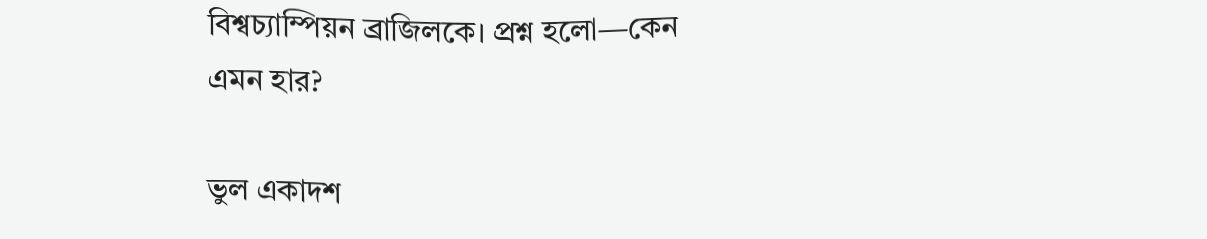বিশ্বচ্যাম্পিয়ন ব্রাজিলকে। প্রশ্ন হলো—কেন এমন হার?

ভুল একাদশ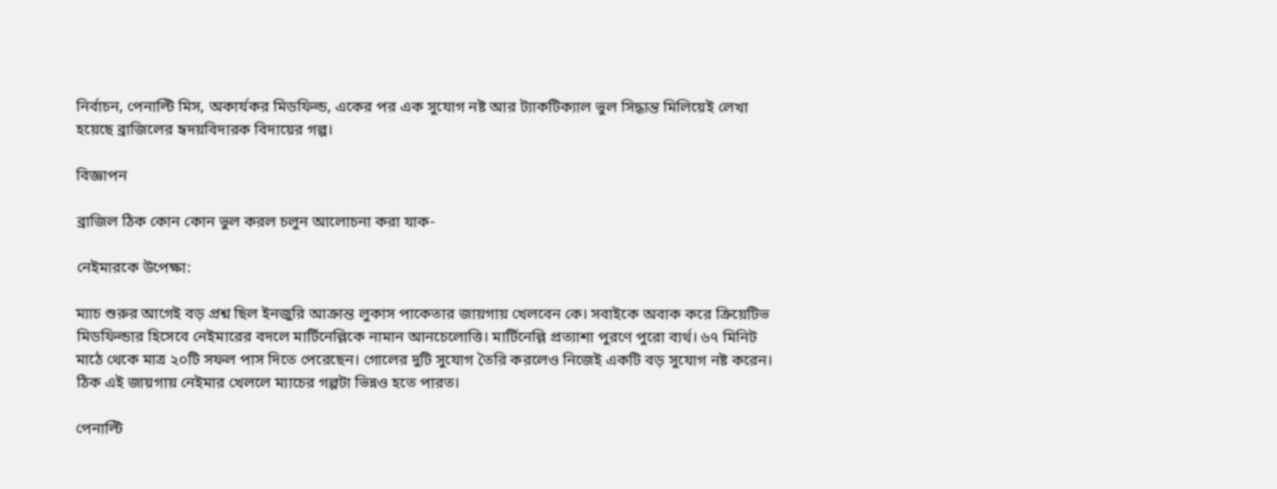নির্বাচন, পেনাল্টি মিস, অকার্যকর মিডফিল্ড, একের পর এক সুযোগ নষ্ট আর ট্যাকটিক্যাল ভুল সিদ্ধান্ত মিলিয়েই লেখা হয়েছে ব্রাজিলের হৃদয়বিদারক বিদায়ের গল্প।

বিজ্ঞাপন

ব্রাজিল ঠিক কোন কোন ভুল করল চলুন আলোচনা করা যাক-

নেইমারকে উপেক্ষা:

ম্যাচ শুরুর আগেই বড় প্রশ্ন ছিল ইনজুরি আক্রান্ত লুকাস পাকেতার জায়গায় খেলবেন কে। সবাইকে অবাক করে ক্রিয়েটিভ মিডফিল্ডার হিসেবে নেইমারের বদলে মার্টিনেল্লিকে নামান আনচেলোত্তি। মার্টিনেল্লি প্রত্যাশা পুরণে পুরো ব্যর্থ। ৬৭ মিনিট মাঠে থেকে মাত্র ২০টি সফল পাস দিতে পেরেছেন। গোলের দুটি সুযোগ তৈরি করলেও নিজেই একটি বড় সুযোগ নষ্ট করেন। ঠিক এই জায়গায় নেইমার খেললে ম্যাচের গল্পটা ভিন্নও হতে পারত।

পেনাল্টি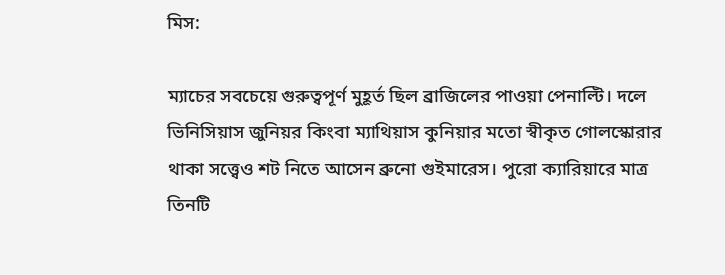মিস:

ম্যাচের সবচেয়ে গুরুত্বপূর্ণ মুহূর্ত ছিল ব্রাজিলের পাওয়া পেনাল্টি। দলে ভিনিসিয়াস জুনিয়র কিংবা ম্যাথিয়াস কুনিয়ার মতো স্বীকৃত গোলস্কোরার থাকা সত্ত্বেও শট নিতে আসেন ব্রুনো গুইমারেস। পুরো ক্যারিয়ারে মাত্র তিনটি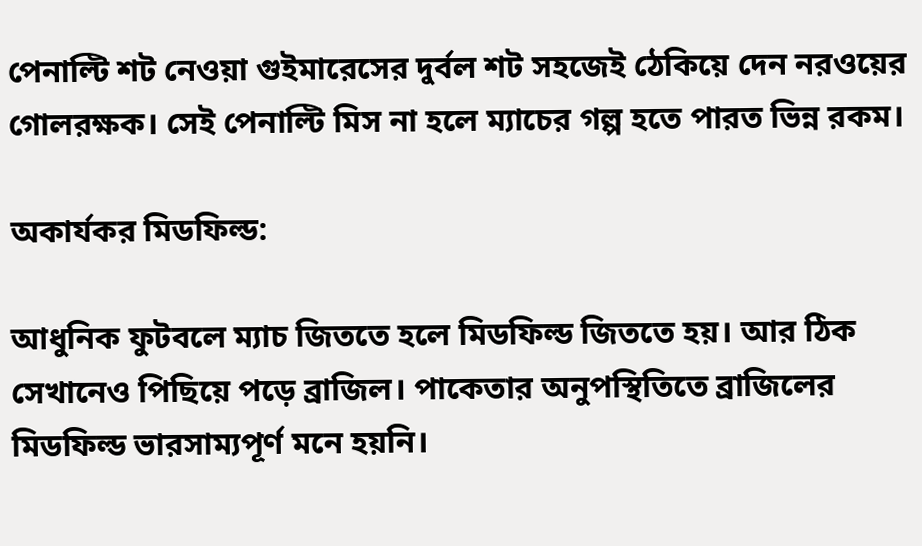পেনাল্টি শট নেওয়া গুইমারেসের দুর্বল শট সহজেই ঠেকিয়ে দেন নরওয়ের গোলরক্ষক। সেই পেনাল্টি মিস না হলে ম্যাচের গল্প হতে পারত ভিন্ন রকম।

অকার্যকর মিডফিল্ড:

আধুনিক ফুটবলে ম্যাচ জিততে হলে মিডফিল্ড জিততে হয়। আর ঠিক সেখানেও পিছিয়ে পড়ে ব্রাজিল। পাকেতার অনুপস্থিতিতে ব্রাজিলের মিডফিল্ড ভারসাম্যপূর্ণ মনে হয়নি।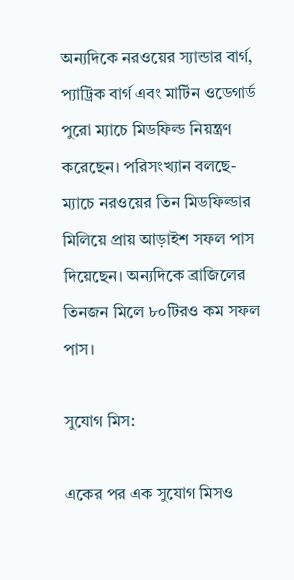অন্যদিকে নরওয়ের স্যান্ডার বার্গ, প্যাট্রিক বার্গ এবং মার্টিন ওডেগার্ড পুরো ম্যাচে মিডফিল্ড নিয়ন্ত্রণ করেছেন। পরিসংখ্যান বলছে- ম্যাচে নরওয়ের তিন মিডফিল্ডার মিলিয়ে প্রায় আড়াইশ সফল পাস দিয়েছেন। অন্যদিকে ব্রাজিলের তিনজন মিলে ৮০টিরও কম সফল পাস।

সুযোগ মিস:

একের পর এক সুযোগ মিসও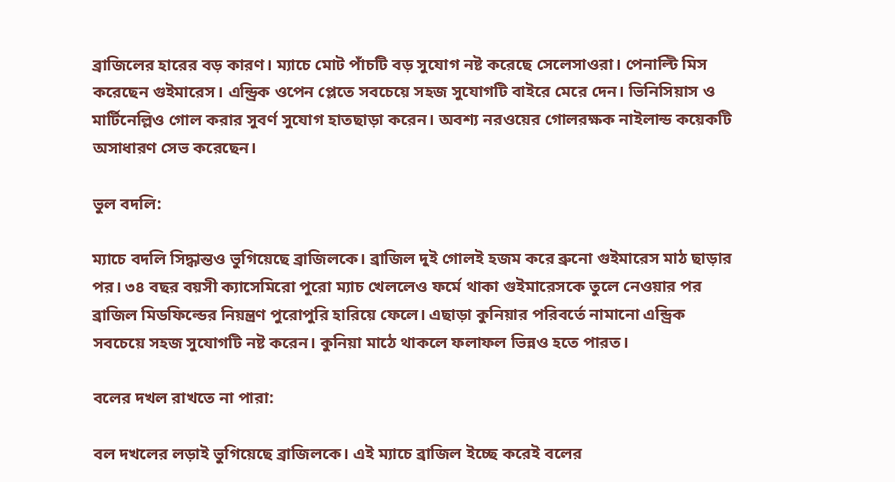ব্রাজিলের হারের বড় কারণ। ম্যাচে মোট পাঁচটি বড় সুযোগ নষ্ট করেছে সেলেসাওরা। পেনাল্টি মিস করেছেন গুইমারেস। এন্ড্রিক ওপেন প্লেতে সবচেয়ে সহজ সুযোগটি বাইরে মেরে দেন। ভিনিসিয়াস ও মার্টিনেল্লিও গোল করার সুবর্ণ সুযোগ হাতছাড়া করেন। অবশ্য নরওয়ের গোলরক্ষক নাইলান্ড কয়েকটি অসাধারণ সেভ করেছেন।

ভুল বদলি:

ম্যাচে বদলি সিদ্ধান্তও ভুগিয়েছে ব্রাজিলকে। ব্রাজিল দুই গোলই হজম করে ব্রুনো গুইমারেস মাঠ ছাড়ার পর। ৩৪ বছর বয়সী ক্যাসেমিরো পুরো ম্যাচ খেললেও ফর্মে থাকা গুইমারেসকে তুলে নেওয়ার পর ব্রাজিল মিডফিল্ডের নিয়ন্ত্রণ পুরোপুরি হারিয়ে ফেলে। এছাড়া কুনিয়ার পরিবর্তে নামানো এন্ড্রিক সবচেয়ে সহজ সুযোগটি নষ্ট করেন। কুনিয়া মাঠে থাকলে ফলাফল ভিন্নও হতে পারত।

বলের দখল রাখতে না পারা:

বল দখলের লড়াই ভুগিয়েছে ব্রাজিলকে। এই ম্যাচে ব্রাজিল ইচ্ছে করেই বলের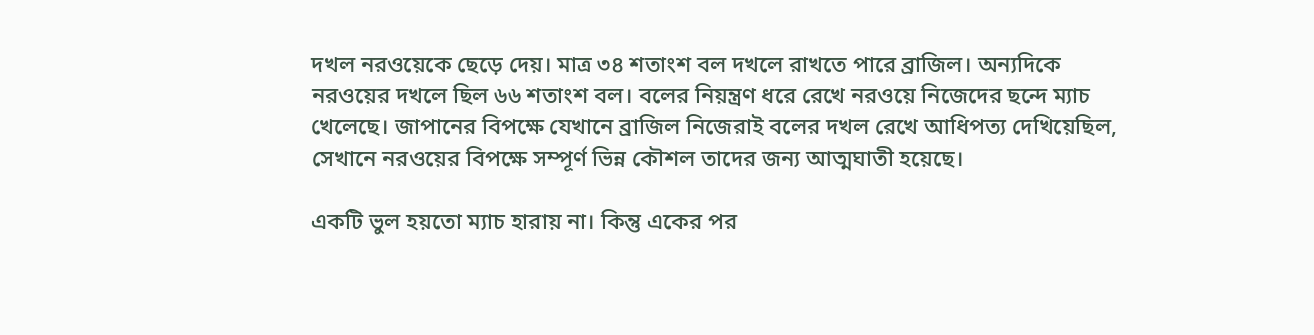দখল নরওয়েকে ছেড়ে দেয়। মাত্র ৩৪ শতাংশ বল দখলে রাখতে পারে ব্রাজিল। অন্যদিকে নরওয়ের দখলে ছিল ৬৬ শতাংশ বল। বলের নিয়ন্ত্রণ ধরে রেখে নরওয়ে নিজেদের ছন্দে ম্যাচ খেলেছে। জাপানের বিপক্ষে যেখানে ব্রাজিল নিজেরাই বলের দখল রেখে আধিপত্য দেখিয়েছিল, সেখানে নরওয়ের বিপক্ষে সম্পূর্ণ ভিন্ন কৌশল তাদের জন্য আত্মঘাতী হয়েছে।

একটি ভুল হয়তো ম্যাচ হারায় না। কিন্তু একের পর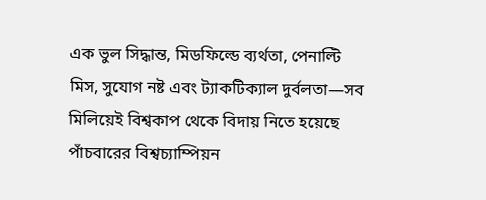এক ভুল সিদ্ধান্ত, মিডফিল্ডে ব্যর্থতা, পেনাল্টি মিস, সুযোগ নষ্ট এবং ট্যাকটিক্যাল দুর্বলতা—সব মিলিয়েই বিশ্বকাপ থেকে বিদায় নিতে হয়েছে পাঁচবারের বিশ্বচ্যাম্পিয়ন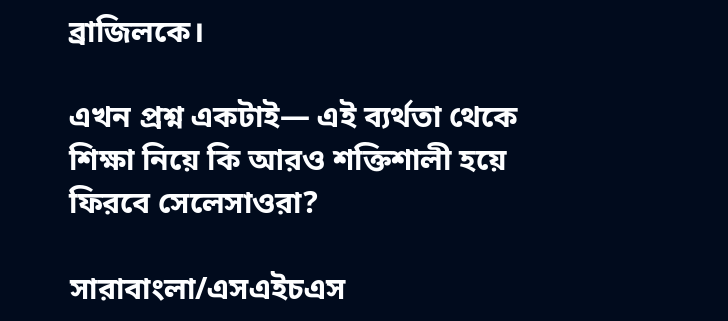ব্রাজিলকে।

এখন প্রশ্ন একটাই— এই ব্যর্থতা থেকে শিক্ষা নিয়ে কি আরও শক্তিশালী হয়ে ফিরবে সেলেসাওরা?

সারাবাংলা/এসএইচএস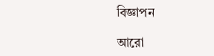বিজ্ঞাপন

আরো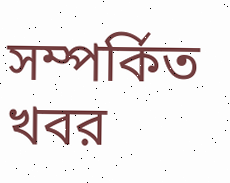সম্পর্কিত খবর